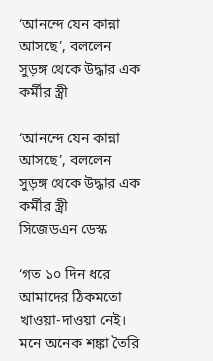‘আনন্দে যেন কান্না আসছে’, বললেন সুড়ঙ্গ থেকে উদ্ধার এক কর্মীর স্ত্রী

‘আনন্দে যেন কান্না আসছে’, বললেন সুড়ঙ্গ থেকে উদ্ধার এক কর্মীর স্ত্রী
সিজেডএন ডেস্ক

‘গত ১০ দিন ধরে আমাদের ঠিকমতো খাওয়া-দাওয়া নেই। মনে অনেক শঙ্কা তৈরি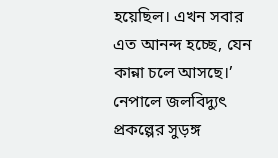হয়েছিল। এখন সবার এত আনন্দ হচ্ছে, যেন কান্না চলে আসছে।’ নেপালে জলবিদ্যুৎ প্রকল্পের সুড়ঙ্গ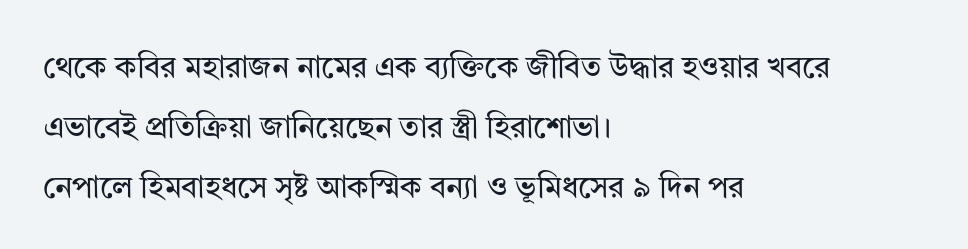থেকে কবির মহারাজন নামের এক ব্যক্তিকে জীবিত উদ্ধার হওয়ার খবরে এভাবেই প্রতিক্রিয়া জানিয়েছেন তার স্ত্রী হিরাশোভা।
নেপালে হিমবাহধসে সৃষ্ট আকস্মিক বন্যা ও ভূমিধসের ৯ দিন পর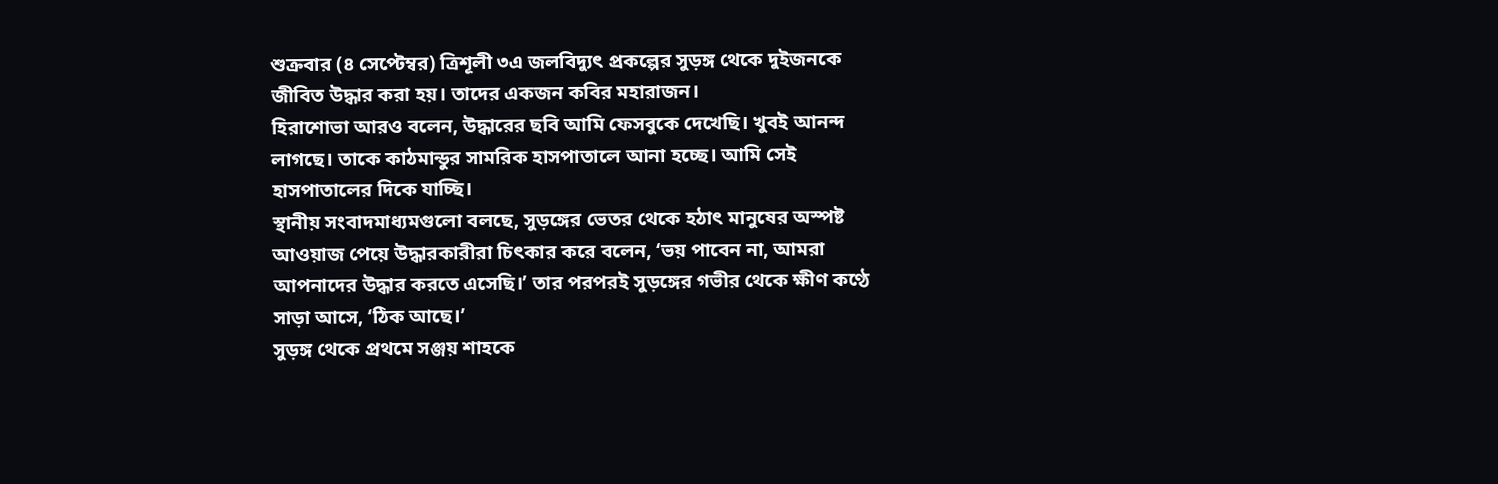শুক্রবার (৪ সেপ্টেম্বর) ত্রিশূলী ৩এ জলবিদ্যুৎ প্রকল্পের সুড়ঙ্গ থেকে দুইজনকে জীবিত উদ্ধার করা হয়। তাদের একজন কবির মহারাজন।
হিরাশোভা আরও বলেন, উদ্ধারের ছবি আমি ফেসবুকে দেখেছি। খুবই আনন্দ লাগছে। তাকে কাঠমান্ডুর সামরিক হাসপাতালে আনা হচ্ছে। আমি সেই হাসপাতালের দিকে যাচ্ছি।
স্থানীয় সংবাদমাধ্যমগুলো বলছে, সুড়ঙ্গের ভেতর থেকে হঠাৎ মানুষের অস্পষ্ট আওয়াজ পেয়ে উদ্ধারকারীরা চিৎকার করে বলেন, ‘ভয় পাবেন না, আমরা আপনাদের উদ্ধার করতে এসেছি।’ তার পরপরই সুড়ঙ্গের গভীর থেকে ক্ষীণ কণ্ঠে সাড়া আসে, ‘ঠিক আছে।’
সুড়ঙ্গ থেকে প্রথমে সঞ্জয় শাহকে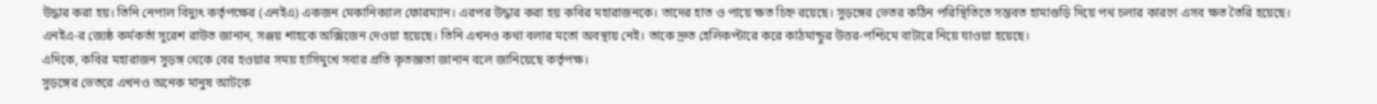উদ্ধার করা হয়। তিনি নেপাল বিদ্যুৎ কর্তৃপক্ষের (এনইএ) একজন মেকানিক্যাল ফোরম্যান। এরপর উদ্ধার করা হয় কবির মহারাজনকে। তাদের হাত ও পায়ে ক্ষত চিহ্ন রয়েছে। সুড়ঙ্গের ভেতর কঠিন পরিস্থিতিতে সম্ভবত হামাগুড়ি দিয়ে পথ চলার কারণে এসব ক্ষত তৈরি হয়েছে।
এনইএ-র জ্যেষ্ঠ কর্মকর্তা সুরেশ রাউত জানান, সঞ্জয় শাহকে অক্সিজেন দেওয়া হয়েছে। তিনি এখনও কথা বলার মতো অবস্থায় নেই। তাকে দ্রুত হেলিকপ্টারে করে কাঠমান্ডুর উত্তর-পশ্চিমে বাটারে নিয়ে যাওয়া হয়েছে।
এদিকে, কবির মহারাজন সুড়ঙ্গ থেকে বের হওয়ার সময় হাসিমুখে সবার প্রতি কৃতজ্ঞতা জানান বলে জানিয়েছে কর্তৃপক্ষ।
সুড়ঙ্গের ভেতরে এখনও অনেক মানুষ আটকে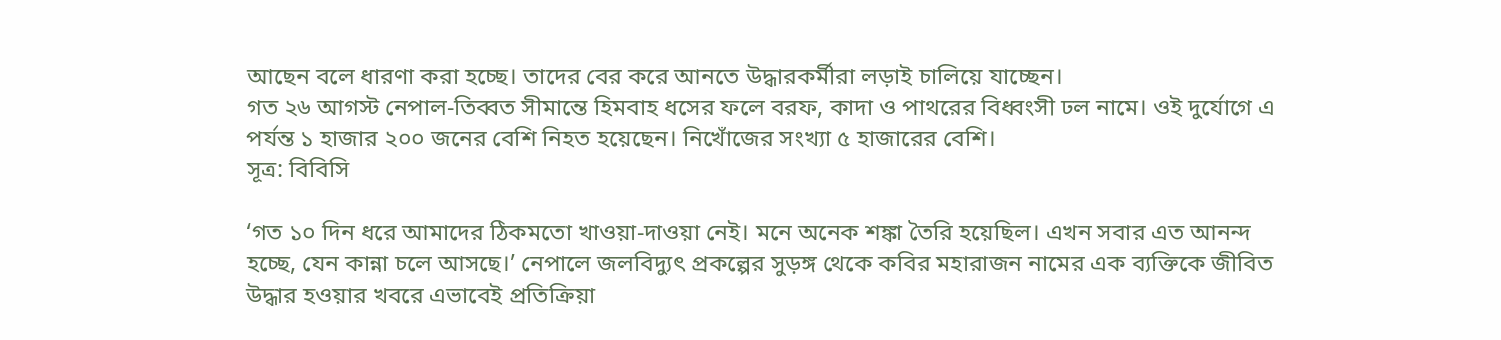আছেন বলে ধারণা করা হচ্ছে। তাদের বের করে আনতে উদ্ধারকর্মীরা লড়াই চালিয়ে যাচ্ছেন।
গত ২৬ আগস্ট নেপাল-তিব্বত সীমান্তে হিমবাহ ধসের ফলে বরফ, কাদা ও পাথরের বিধ্বংসী ঢল নামে। ওই দুর্যোগে এ পর্যন্ত ১ হাজার ২০০ জনের বেশি নিহত হয়েছেন। নিখোঁজের সংখ্যা ৫ হাজারের বেশি।
সূত্র: বিবিসি

‘গত ১০ দিন ধরে আমাদের ঠিকমতো খাওয়া-দাওয়া নেই। মনে অনেক শঙ্কা তৈরি হয়েছিল। এখন সবার এত আনন্দ হচ্ছে, যেন কান্না চলে আসছে।’ নেপালে জলবিদ্যুৎ প্রকল্পের সুড়ঙ্গ থেকে কবির মহারাজন নামের এক ব্যক্তিকে জীবিত উদ্ধার হওয়ার খবরে এভাবেই প্রতিক্রিয়া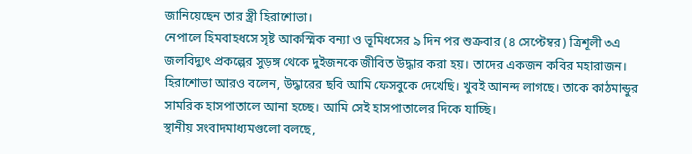জানিয়েছেন তার স্ত্রী হিরাশোভা।
নেপালে হিমবাহধসে সৃষ্ট আকস্মিক বন্যা ও ভূমিধসের ৯ দিন পর শুক্রবার (৪ সেপ্টেম্বর) ত্রিশূলী ৩এ জলবিদ্যুৎ প্রকল্পের সুড়ঙ্গ থেকে দুইজনকে জীবিত উদ্ধার করা হয়। তাদের একজন কবির মহারাজন।
হিরাশোভা আরও বলেন, উদ্ধারের ছবি আমি ফেসবুকে দেখেছি। খুবই আনন্দ লাগছে। তাকে কাঠমান্ডুর সামরিক হাসপাতালে আনা হচ্ছে। আমি সেই হাসপাতালের দিকে যাচ্ছি।
স্থানীয় সংবাদমাধ্যমগুলো বলছে,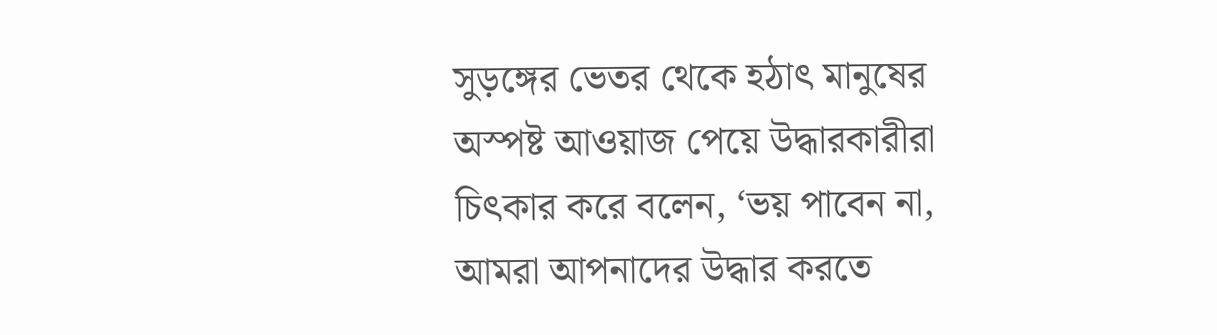সুড়ঙ্গের ভেতর থেকে হঠাৎ মানুষের অস্পষ্ট আওয়াজ পেয়ে উদ্ধারকারীরা চিৎকার করে বলেন, ‘ভয় পাবেন না, আমরা আপনাদের উদ্ধার করতে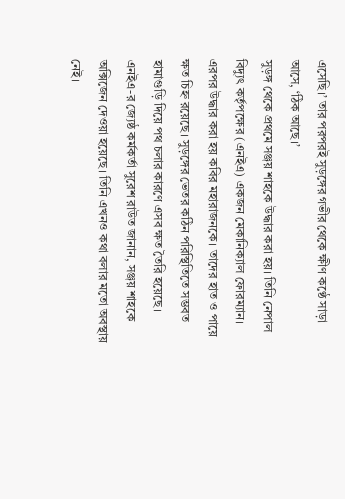এসেছি।’ তার পরপরই সুড়ঙ্গের গভীর থেকে ক্ষীণ কণ্ঠে সাড়া আসে, ‘ঠিক আছে।’
সুড়ঙ্গ থেকে প্রথমে সঞ্জয় শাহকে উদ্ধার করা হয়। তিনি নেপাল বিদ্যুৎ কর্তৃপক্ষের (এনইএ) একজন মেকানিক্যাল ফোরম্যান। এরপর উদ্ধার করা হয় কবির মহারাজনকে। তাদের হাত ও পায়ে ক্ষত চিহ্ন রয়েছে। সুড়ঙ্গের ভেতর কঠিন পরিস্থিতিতে সম্ভবত হামাগুড়ি দিয়ে পথ চলার কারণে এসব ক্ষত তৈরি হয়েছে।
এনইএ-র জ্যেষ্ঠ কর্মকর্তা সুরেশ রাউত জানান, সঞ্জয় শাহকে অক্সিজেন দেওয়া হয়েছে। তিনি এখনও কথা বলার মতো অবস্থায় নেই।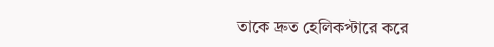তাকে দ্রুত হেলিকপ্টারে করে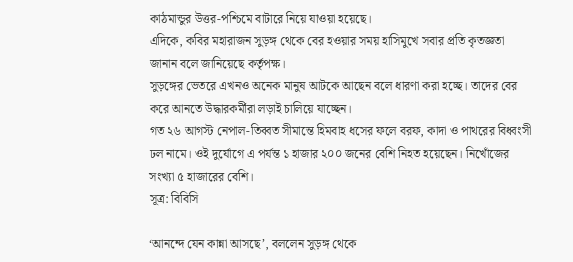কাঠমান্ডুর উত্তর-পশ্চিমে বাটারে নিয়ে যাওয়া হয়েছে।
এদিকে, কবির মহারাজন সুড়ঙ্গ থেকে বের হওয়ার সময় হাসিমুখে সবার প্রতি কৃতজ্ঞতা জানান বলে জানিয়েছে কর্তৃপক্ষ।
সুড়ঙ্গের ভেতরে এখনও অনেক মানুষ আটকে আছেন বলে ধারণা করা হচ্ছে। তাদের বের করে আনতে উদ্ধারকর্মীরা লড়াই চালিয়ে যাচ্ছেন।
গত ২৬ আগস্ট নেপাল-তিব্বত সীমান্তে হিমবাহ ধসের ফলে বরফ, কাদা ও পাথরের বিধ্বংসী ঢল নামে। ওই দুর্যোগে এ পর্যন্ত ১ হাজার ২০০ জনের বেশি নিহত হয়েছেন। নিখোঁজের সংখ্যা ৫ হাজারের বেশি।
সূত্র: বিবিসি

‘আনন্দে যেন কান্না আসছে’, বললেন সুড়ঙ্গ থেকে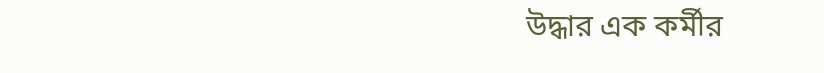উদ্ধার এক কর্মীর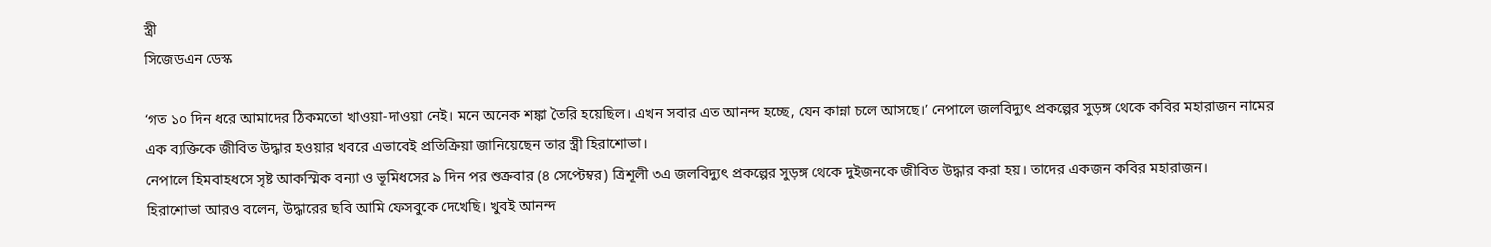স্ত্রী
সিজেডএন ডেস্ক

‘গত ১০ দিন ধরে আমাদের ঠিকমতো খাওয়া-দাওয়া নেই। মনে অনেক শঙ্কা তৈরি হয়েছিল। এখন সবার এত আনন্দ হচ্ছে, যেন কান্না চলে আসছে।’ নেপালে জলবিদ্যুৎ প্রকল্পের সুড়ঙ্গ থেকে কবির মহারাজন নামের এক ব্যক্তিকে জীবিত উদ্ধার হওয়ার খবরে এভাবেই প্রতিক্রিয়া জানিয়েছেন তার স্ত্রী হিরাশোভা।
নেপালে হিমবাহধসে সৃষ্ট আকস্মিক বন্যা ও ভূমিধসের ৯ দিন পর শুক্রবার (৪ সেপ্টেম্বর) ত্রিশূলী ৩এ জলবিদ্যুৎ প্রকল্পের সুড়ঙ্গ থেকে দুইজনকে জীবিত উদ্ধার করা হয়। তাদের একজন কবির মহারাজন।
হিরাশোভা আরও বলেন, উদ্ধারের ছবি আমি ফেসবুকে দেখেছি। খুবই আনন্দ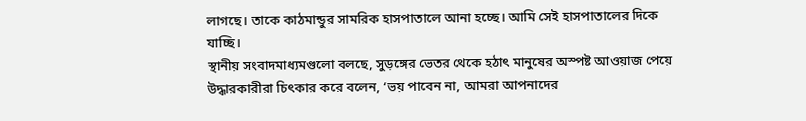লাগছে। তাকে কাঠমান্ডুর সামরিক হাসপাতালে আনা হচ্ছে। আমি সেই হাসপাতালের দিকে যাচ্ছি।
স্থানীয় সংবাদমাধ্যমগুলো বলছে, সুড়ঙ্গের ভেতর থেকে হঠাৎ মানুষের অস্পষ্ট আওয়াজ পেয়ে উদ্ধারকারীরা চিৎকার করে বলেন, ‘ভয় পাবেন না, আমরা আপনাদের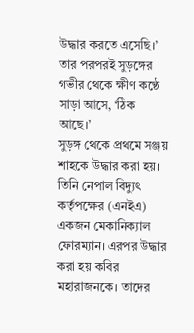উদ্ধার করতে এসেছি।’ তার পরপরই সুড়ঙ্গের গভীর থেকে ক্ষীণ কণ্ঠে সাড়া আসে, ‘ঠিক আছে।’
সুড়ঙ্গ থেকে প্রথমে সঞ্জয় শাহকে উদ্ধার করা হয়। তিনি নেপাল বিদ্যুৎ কর্তৃপক্ষের (এনইএ) একজন মেকানিক্যাল ফোরম্যান। এরপর উদ্ধার করা হয় কবির মহারাজনকে। তাদের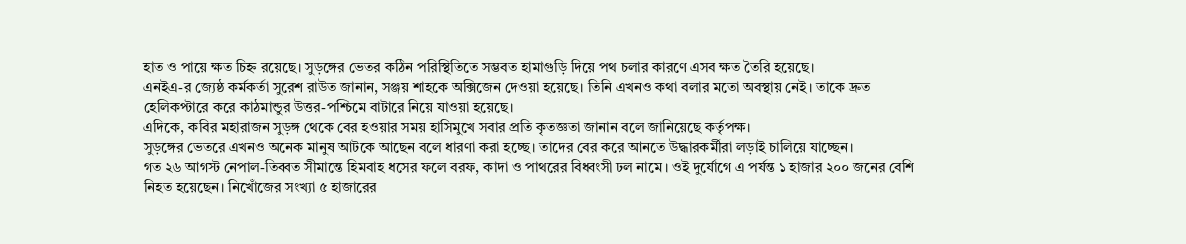হাত ও পায়ে ক্ষত চিহ্ন রয়েছে। সুড়ঙ্গের ভেতর কঠিন পরিস্থিতিতে সম্ভবত হামাগুড়ি দিয়ে পথ চলার কারণে এসব ক্ষত তৈরি হয়েছে।
এনইএ-র জ্যেষ্ঠ কর্মকর্তা সুরেশ রাউত জানান, সঞ্জয় শাহকে অক্সিজেন দেওয়া হয়েছে। তিনি এখনও কথা বলার মতো অবস্থায় নেই। তাকে দ্রুত হেলিকপ্টারে করে কাঠমান্ডুর উত্তর-পশ্চিমে বাটারে নিয়ে যাওয়া হয়েছে।
এদিকে, কবির মহারাজন সুড়ঙ্গ থেকে বের হওয়ার সময় হাসিমুখে সবার প্রতি কৃতজ্ঞতা জানান বলে জানিয়েছে কর্তৃপক্ষ।
সুড়ঙ্গের ভেতরে এখনও অনেক মানুষ আটকে আছেন বলে ধারণা করা হচ্ছে। তাদের বের করে আনতে উদ্ধারকর্মীরা লড়াই চালিয়ে যাচ্ছেন।
গত ২৬ আগস্ট নেপাল-তিব্বত সীমান্তে হিমবাহ ধসের ফলে বরফ, কাদা ও পাথরের বিধ্বংসী ঢল নামে। ওই দুর্যোগে এ পর্যন্ত ১ হাজার ২০০ জনের বেশি নিহত হয়েছেন। নিখোঁজের সংখ্যা ৫ হাজারের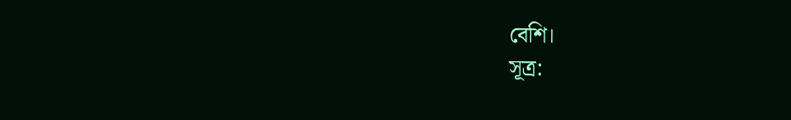বেশি।
সূত্র: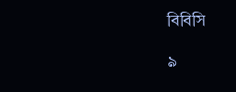বিবিসি

৯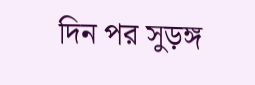দিন পর সুড়ঙ্গ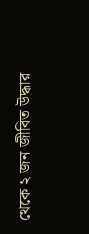থেকে ২ জন জীবিত উদ্ধার